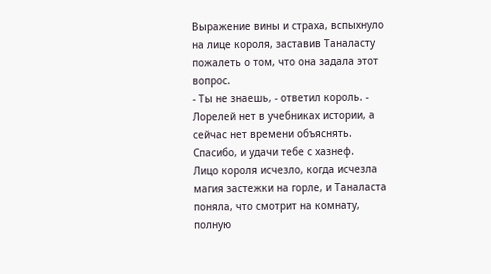Выражение вины и страха, вспыхнуло на лице короля, заставив Таналасту пожалеть о том, что она задала этот вопрос.
- Ты не знаешь, - ответил король. - Лорелей нет в учебниках истории, а сейчас нет времени объяснять. Спасибо, и удачи тебе с хазнеф.
Лицо короля исчезло, когда исчезла магия застежки на горле, и Таналаста поняла, что смотрит на комнату, полную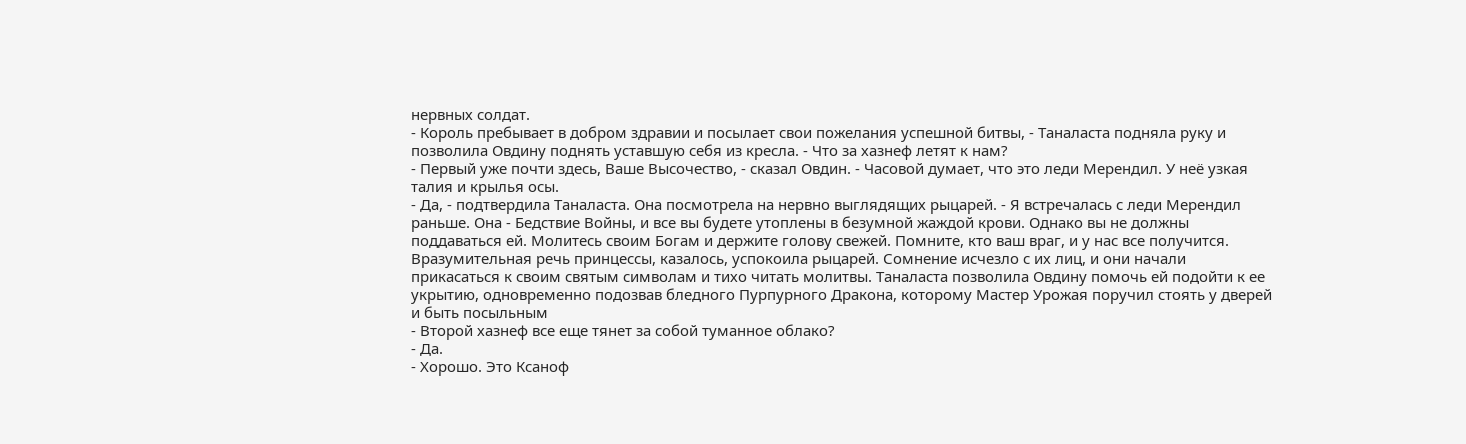нервных солдат.
- Король пребывает в добром здравии и посылает свои пожелания успешной битвы, - Таналаста подняла руку и позволила Овдину поднять уставшую себя из кресла. - Что за хазнеф летят к нам?
- Первый уже почти здесь, Ваше Высочество, - сказал Овдин. - Часовой думает, что это леди Мерендил. У неё узкая талия и крылья осы.
- Да, - подтвердила Таналаста. Она посмотрела на нервно выглядящих рыцарей. - Я встречалась с леди Мерендил раньше. Она - Бедствие Войны, и все вы будете утоплены в безумной жаждой крови. Однако вы не должны поддаваться ей. Молитесь своим Богам и держите голову свежей. Помните, кто ваш враг, и у нас все получится.
Вразумительная речь принцессы, казалось, успокоила рыцарей. Сомнение исчезло с их лиц, и они начали прикасаться к своим святым символам и тихо читать молитвы. Таналаста позволила Овдину помочь ей подойти к ее укрытию, одновременно подозвав бледного Пурпурного Дракона, которому Мастер Урожая поручил стоять у дверей и быть посыльным
- Второй хазнеф все еще тянет за собой туманное облако?
- Да.
- Хорошо. Это Ксаноф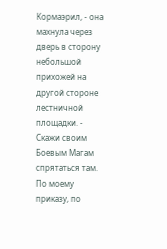Кормаэрил, - она махнула через дверь в сторону небольшой прихожей на другой стороне лестничной площадки. - Скажи своим Боевым Магам спрятаться там. По моему приказу, по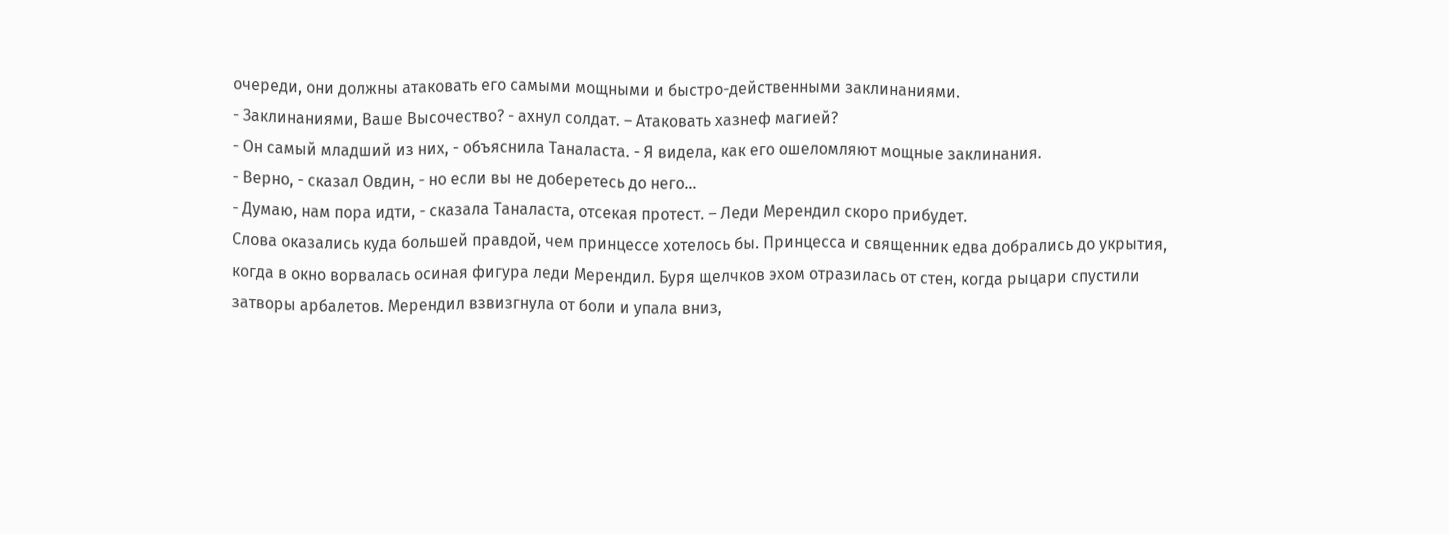очереди, они должны атаковать его самыми мощными и быстро-действенными заклинаниями.
- Заклинаниями, Ваше Высочество? - ахнул солдат. – Атаковать хазнеф магией?
- Он самый младший из них, - объяснила Таналаста. - Я видела, как его ошеломляют мощные заклинания.
- Верно, - сказал Овдин, - но если вы не доберетесь до него…
- Думаю, нам пора идти, - сказала Таналаста, отсекая протест. – Леди Мерендил скоро прибудет.
Слова оказались куда большей правдой, чем принцессе хотелось бы. Принцесса и священник едва добрались до укрытия, когда в окно ворвалась осиная фигура леди Мерендил. Буря щелчков эхом отразилась от стен, когда рыцари спустили затворы арбалетов. Мерендил взвизгнула от боли и упала вниз,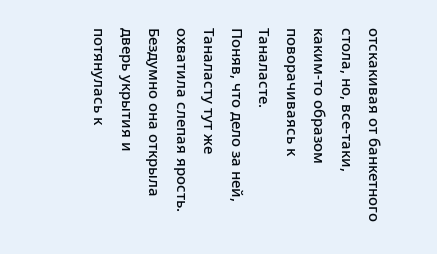отскакивая от банкетного стола, но, все-таки, каким-то образом поворачиваясь к Таналасте.
Поняв, что дело за ней, Таналасту тут же охватила слепая ярость. Бездумно она открыла дверь укрытия и потянулась к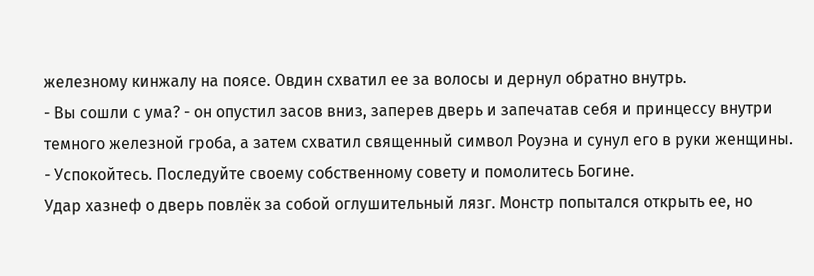железному кинжалу на поясе. Овдин схватил ее за волосы и дернул обратно внутрь.
- Вы сошли с ума? - он опустил засов вниз, заперев дверь и запечатав себя и принцессу внутри темного железной гроба, а затем схватил священный символ Роуэна и сунул его в руки женщины. - Успокойтесь. Последуйте своему собственному совету и помолитесь Богине.
Удар хазнеф о дверь повлёк за собой оглушительный лязг. Монстр попытался открыть ее, но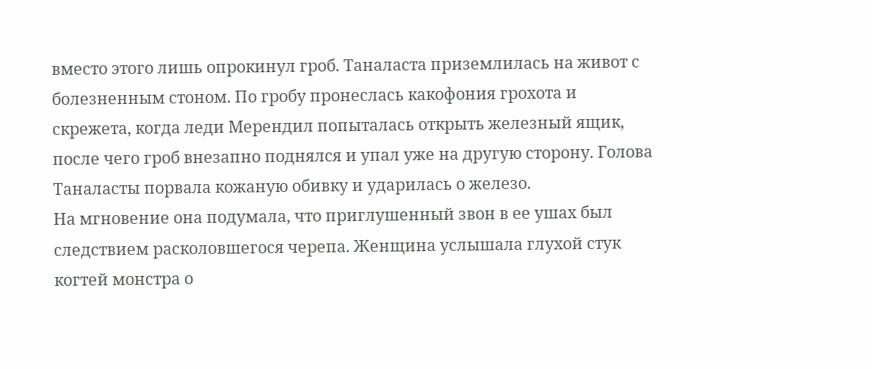вместо этого лишь опрокинул гроб. Таналаста приземлилась на живот с болезненным стоном. По гробу пронеслась какофония грохота и скрежета, когда леди Мерендил попыталась открыть железный ящик, после чего гроб внезапно поднялся и упал уже на другую сторону. Голова Таналасты порвала кожаную обивку и ударилась о железо.
На мгновение она подумала, что приглушенный звон в ее ушах был следствием расколовшегося черепа. Женщина услышала глухой стук когтей монстра о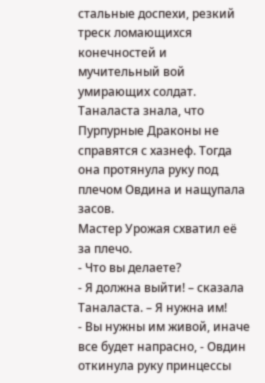стальные доспехи, резкий треск ломающихся конечностей и мучительный вой умирающих солдат. Таналаста знала, что Пурпурные Драконы не справятся с хазнеф. Тогда она протянула руку под плечом Овдина и нащупала засов.
Мастер Урожая схватил её за плечо.
- Что вы делаете?
- Я должна выйти! – сказала Таналаста. – Я нужна им!
- Вы нужны им живой, иначе все будет напрасно, - Овдин откинула руку принцессы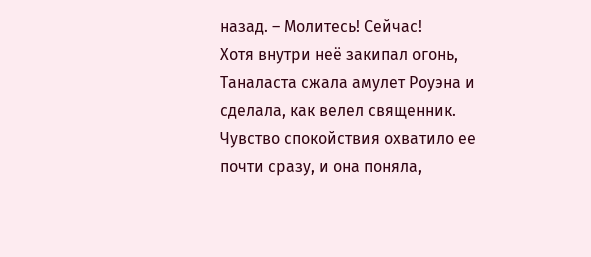назад. – Молитесь! Сейчас!
Хотя внутри неё закипал огонь, Таналаста сжала амулет Роуэна и сделала, как велел священник. Чувство спокойствия охватило ее почти сразу, и она поняла,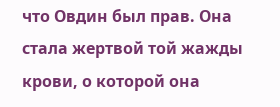что Овдин был прав. Она стала жертвой той жажды крови, о которой она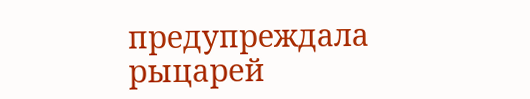предупреждала рыцарей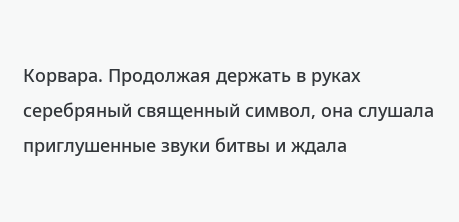Корвара. Продолжая держать в руках серебряный священный символ, она слушала приглушенные звуки битвы и ждала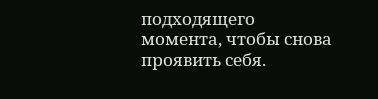подходящего момента, чтобы снова проявить себя.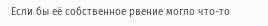Если бы её собственное рвение могло что-то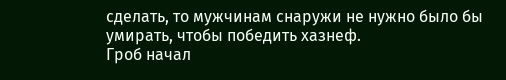сделать, то мужчинам снаружи не нужно было бы умирать, чтобы победить хазнеф.
Гроб начал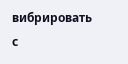вибрировать с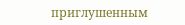приглушенным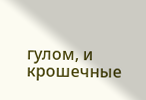гулом, и крошечные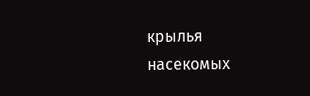крылья насекомых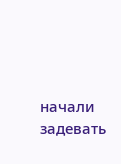начали задевать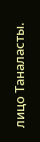лицо Таналасты.